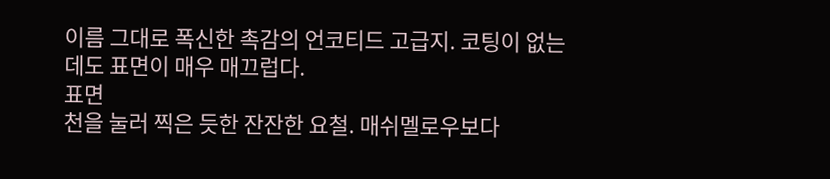이름 그대로 폭신한 촉감의 언코티드 고급지. 코팅이 없는데도 표면이 매우 매끄럽다.
표면
천을 눌러 찍은 듯한 잔잔한 요철. 매쉬멜로우보다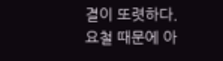결이 또렷하다.
요철 때문에 아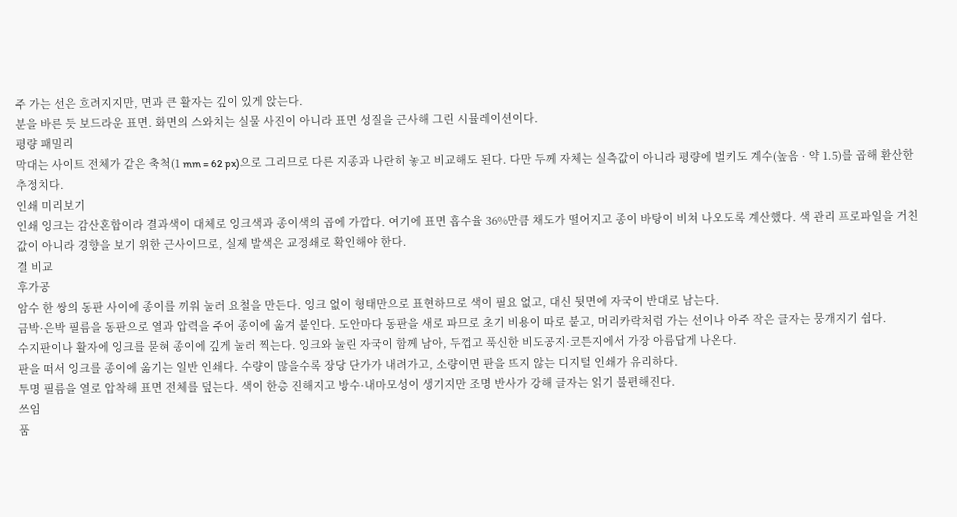주 가는 선은 흐려지지만, 면과 큰 활자는 깊이 있게 앉는다.
분을 바른 듯 보드라운 표면. 화면의 스와치는 실물 사진이 아니라 표면 성질을 근사해 그린 시뮬레이션이다.
평량 패밀리
막대는 사이트 전체가 같은 축척(1 mm = 62 px)으로 그리므로 다른 지종과 나란히 놓고 비교해도 된다. 다만 두께 자체는 실측값이 아니라 평량에 벌키도 계수(높음 · 약 1.5)를 곱해 환산한 추정치다.
인쇄 미리보기
인쇄 잉크는 감산혼합이라 결과색이 대체로 잉크색과 종이색의 곱에 가깝다. 여기에 표면 흡수율 36%만큼 채도가 떨어지고 종이 바탕이 비쳐 나오도록 계산했다. 색 관리 프로파일을 거친 값이 아니라 경향을 보기 위한 근사이므로, 실제 발색은 교정쇄로 확인해야 한다.
결 비교
후가공
암수 한 쌍의 동판 사이에 종이를 끼워 눌러 요철을 만든다. 잉크 없이 형태만으로 표현하므로 색이 필요 없고, 대신 뒷면에 자국이 반대로 남는다.
금박·은박 필름을 동판으로 열과 압력을 주어 종이에 옮겨 붙인다. 도안마다 동판을 새로 파므로 초기 비용이 따로 붙고, 머리카락처럼 가는 선이나 아주 작은 글자는 뭉개지기 쉽다.
수지판이나 활자에 잉크를 묻혀 종이에 깊게 눌러 찍는다. 잉크와 눌린 자국이 함께 남아, 두껍고 푹신한 비도공지·코튼지에서 가장 아름답게 나온다.
판을 떠서 잉크를 종이에 옮기는 일반 인쇄다. 수량이 많을수록 장당 단가가 내려가고, 소량이면 판을 뜨지 않는 디지털 인쇄가 유리하다.
투명 필름을 열로 압착해 표면 전체를 덮는다. 색이 한층 진해지고 방수·내마모성이 생기지만 조명 반사가 강해 글자는 읽기 불편해진다.
쓰임
품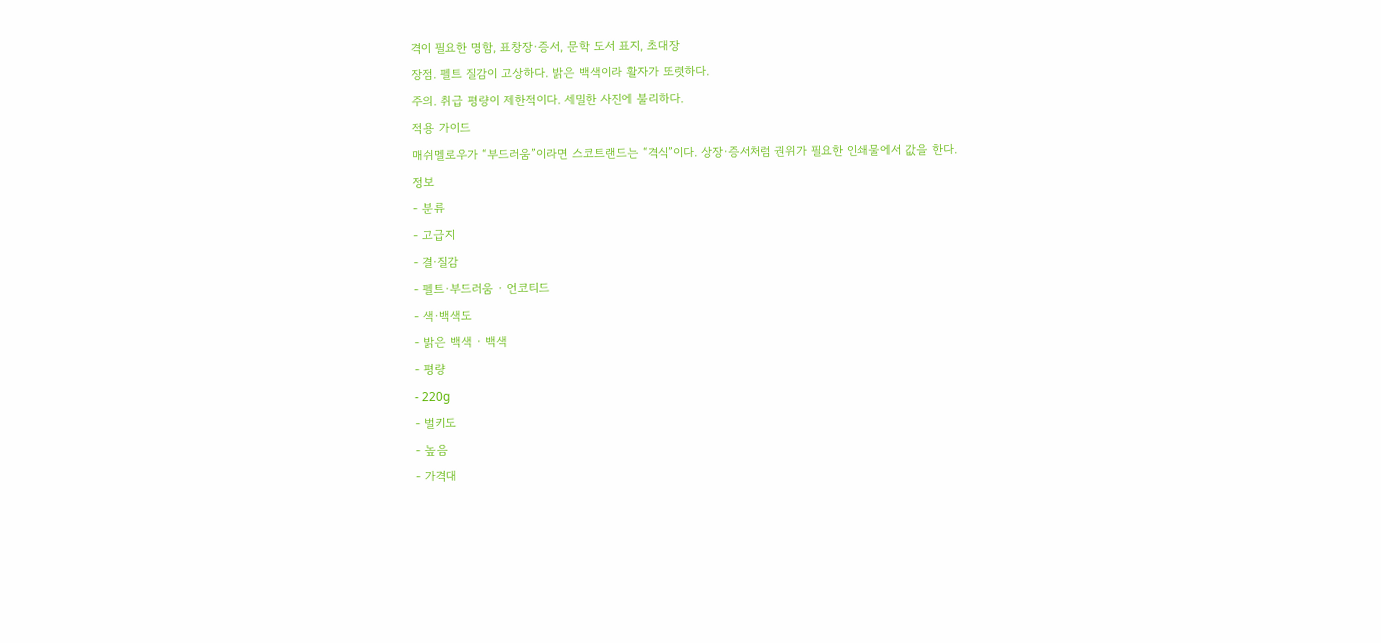격이 필요한 명함, 표창장·증서, 문학 도서 표지, 초대장
장점. 펠트 질감이 고상하다. 밝은 백색이라 활자가 또렷하다.
주의. 취급 평량이 제한적이다. 세밀한 사진에 불리하다.
적용 가이드
매쉬멜로우가 “부드러움”이라면 스코트랜드는 “격식”이다. 상장·증서처럼 권위가 필요한 인쇄물에서 값을 한다.
정보
- 분류
- 고급지
- 결·질감
- 펠트·부드러움 · 언코티드
- 색·백색도
- 밝은 백색 · 백색
- 평량
- 220g
- 벌키도
- 높음
- 가격대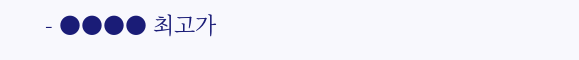- ●●●● 최고가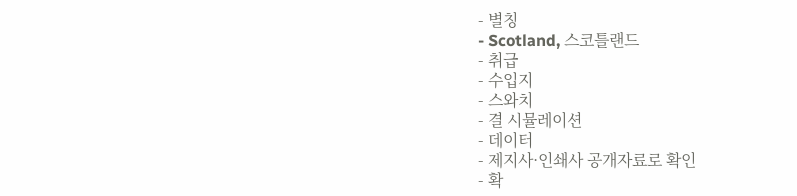- 별칭
- Scotland, 스코틀랜드
- 취급
- 수입지
- 스와치
- 결 시뮬레이션
- 데이터
- 제지사·인쇄사 공개자료로 확인
- 확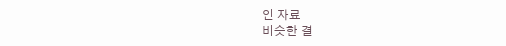인 자료
비슷한 결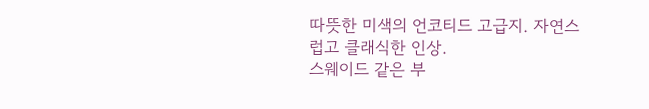따뜻한 미색의 언코티드 고급지. 자연스럽고 클래식한 인상.
스웨이드 같은 부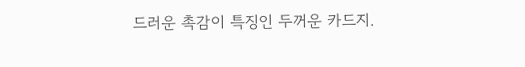드러운 촉감이 특징인 두꺼운 카드지.